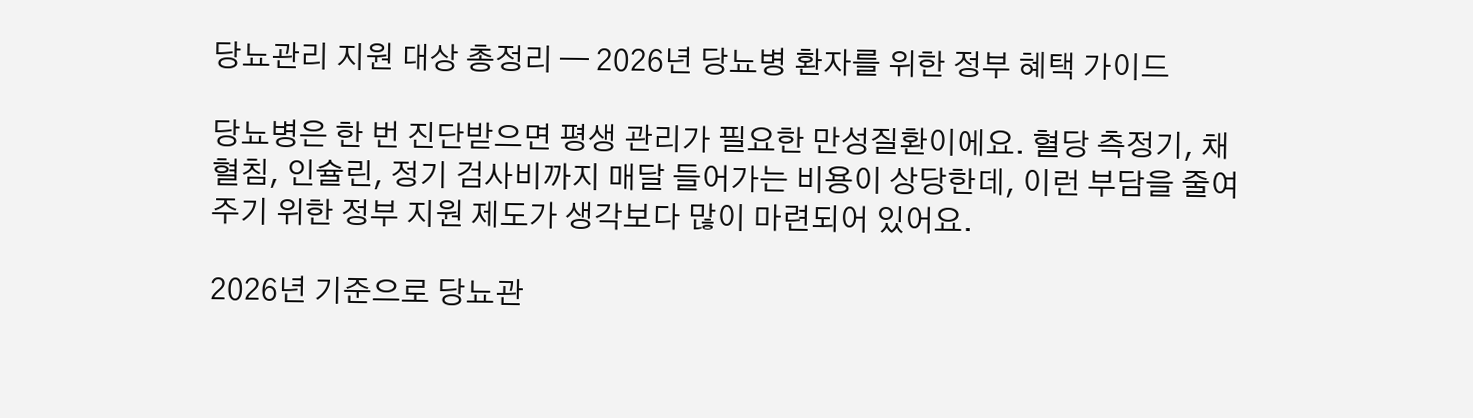당뇨관리 지원 대상 총정리 — 2026년 당뇨병 환자를 위한 정부 혜택 가이드

당뇨병은 한 번 진단받으면 평생 관리가 필요한 만성질환이에요. 혈당 측정기, 채혈침, 인슐린, 정기 검사비까지 매달 들어가는 비용이 상당한데, 이런 부담을 줄여주기 위한 정부 지원 제도가 생각보다 많이 마련되어 있어요.

2026년 기준으로 당뇨관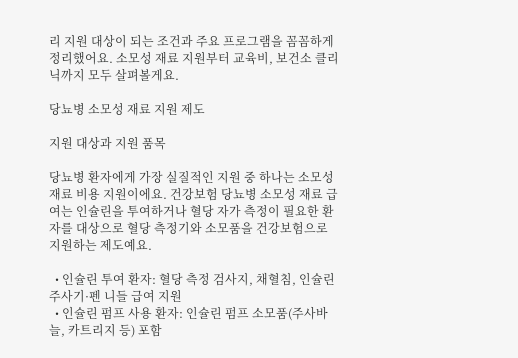리 지원 대상이 되는 조건과 주요 프로그램을 꼼꼼하게 정리했어요. 소모성 재료 지원부터 교육비, 보건소 클리닉까지 모두 살펴볼게요.

당뇨병 소모성 재료 지원 제도

지원 대상과 지원 품목

당뇨병 환자에게 가장 실질적인 지원 중 하나는 소모성 재료 비용 지원이에요. 건강보험 당뇨병 소모성 재료 급여는 인슐린을 투여하거나 혈당 자가 측정이 필요한 환자를 대상으로 혈당 측정기와 소모품을 건강보험으로 지원하는 제도예요.

  • 인슐린 투여 환자: 혈당 측정 검사지, 채혈침, 인슐린 주사기·펜 니들 급여 지원
  • 인슐린 펌프 사용 환자: 인슐린 펌프 소모품(주사바늘, 카트리지 등) 포함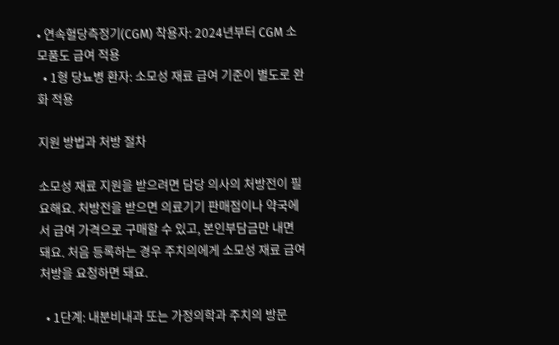• 연속혈당측정기(CGM) 착용자: 2024년부터 CGM 소모품도 급여 적용
  • 1형 당뇨병 환자: 소모성 재료 급여 기준이 별도로 완화 적용

지원 방법과 처방 절차

소모성 재료 지원을 받으려면 담당 의사의 처방전이 필요해요. 처방전을 받으면 의료기기 판매점이나 약국에서 급여 가격으로 구매할 수 있고, 본인부담금만 내면 돼요. 처음 등록하는 경우 주치의에게 소모성 재료 급여 처방을 요청하면 돼요.

  • 1단계: 내분비내과 또는 가정의학과 주치의 방문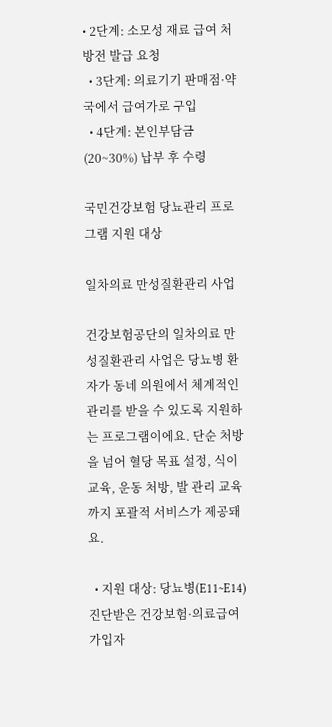• 2단계: 소모성 재료 급여 처방전 발급 요청
  • 3단계: 의료기기 판매점·약국에서 급여가로 구입
  • 4단계: 본인부담금(20~30%) 납부 후 수령

국민건강보험 당뇨관리 프로그램 지원 대상

일차의료 만성질환관리 사업

건강보험공단의 일차의료 만성질환관리 사업은 당뇨병 환자가 동네 의원에서 체계적인 관리를 받을 수 있도록 지원하는 프로그램이에요. 단순 처방을 넘어 혈당 목표 설정, 식이 교육, 운동 처방, 발 관리 교육까지 포괄적 서비스가 제공돼요.

  • 지원 대상: 당뇨병(E11~E14) 진단받은 건강보험·의료급여 가입자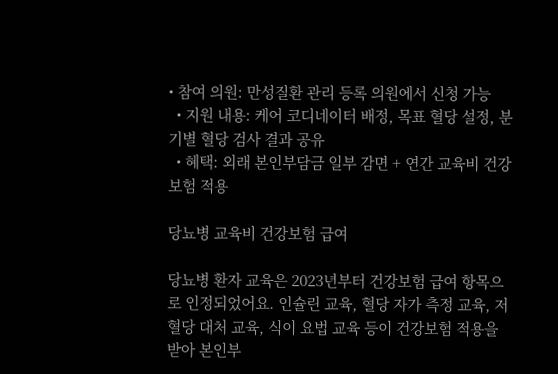• 참여 의원: 만성질환 관리 등록 의원에서 신청 가능
  • 지원 내용: 케어 코디네이터 배정, 목표 혈당 설정, 분기별 혈당 검사 결과 공유
  • 혜택: 외래 본인부담금 일부 감면 + 연간 교육비 건강보험 적용

당뇨병 교육비 건강보험 급여

당뇨병 환자 교육은 2023년부터 건강보험 급여 항목으로 인정되었어요. 인슐린 교육, 혈당 자가 측정 교육, 저혈당 대처 교육, 식이 요법 교육 등이 건강보험 적용을 받아 본인부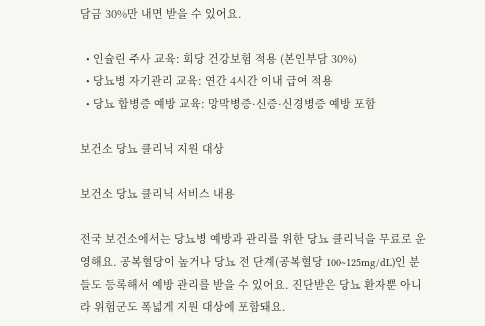담금 30%만 내면 받을 수 있어요.

  • 인슐린 주사 교육: 회당 건강보험 적용 (본인부담 30%)
  • 당뇨병 자기관리 교육: 연간 4시간 이내 급여 적용
  • 당뇨 합병증 예방 교육: 망막병증·신증·신경병증 예방 포함

보건소 당뇨 클리닉 지원 대상

보건소 당뇨 클리닉 서비스 내용

전국 보건소에서는 당뇨병 예방과 관리를 위한 당뇨 클리닉을 무료로 운영해요. 공복혈당이 높거나 당뇨 전 단계(공복혈당 100~125mg/dL)인 분들도 등록해서 예방 관리를 받을 수 있어요. 진단받은 당뇨 환자뿐 아니라 위험군도 폭넓게 지원 대상에 포함돼요.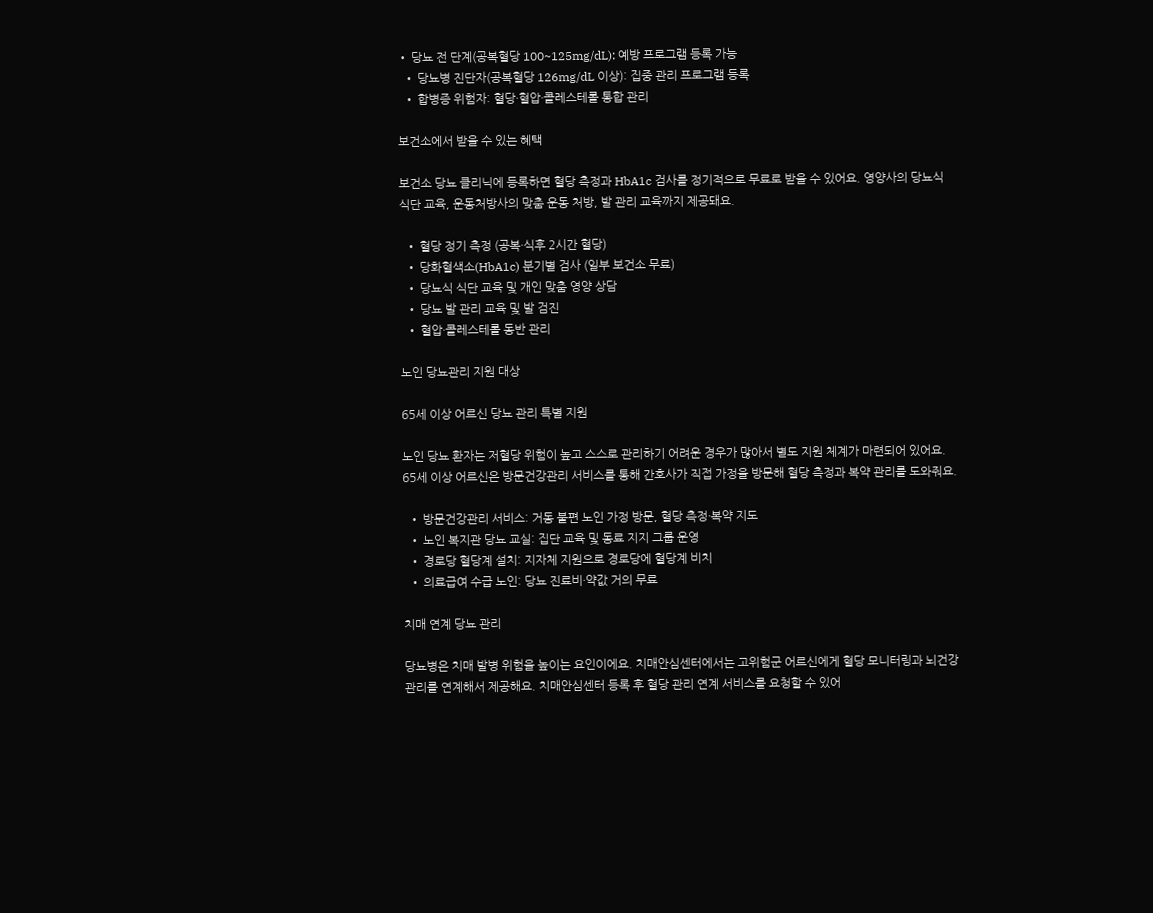• 당뇨 전 단계(공복혈당 100~125mg/dL): 예방 프로그램 등록 가능
  • 당뇨병 진단자(공복혈당 126mg/dL 이상): 집중 관리 프로그램 등록
  • 합병증 위험자: 혈당·혈압·콜레스테롤 통합 관리

보건소에서 받을 수 있는 혜택

보건소 당뇨 클리닉에 등록하면 혈당 측정과 HbA1c 검사를 정기적으로 무료로 받을 수 있어요. 영양사의 당뇨식 식단 교육, 운동처방사의 맞춤 운동 처방, 발 관리 교육까지 제공돼요.

  • 혈당 정기 측정 (공복·식후 2시간 혈당)
  • 당화혈색소(HbA1c) 분기별 검사 (일부 보건소 무료)
  • 당뇨식 식단 교육 및 개인 맞춤 영양 상담
  • 당뇨 발 관리 교육 및 발 검진
  • 혈압·콜레스테롤 동반 관리

노인 당뇨관리 지원 대상

65세 이상 어르신 당뇨 관리 특별 지원

노인 당뇨 환자는 저혈당 위험이 높고 스스로 관리하기 어려운 경우가 많아서 별도 지원 체계가 마련되어 있어요. 65세 이상 어르신은 방문건강관리 서비스를 통해 간호사가 직접 가정을 방문해 혈당 측정과 복약 관리를 도와줘요.

  • 방문건강관리 서비스: 거동 불편 노인 가정 방문, 혈당 측정·복약 지도
  • 노인 복지관 당뇨 교실: 집단 교육 및 동료 지지 그룹 운영
  • 경로당 혈당계 설치: 지자체 지원으로 경로당에 혈당계 비치
  • 의료급여 수급 노인: 당뇨 진료비·약값 거의 무료

치매 연계 당뇨 관리

당뇨병은 치매 발병 위험을 높이는 요인이에요. 치매안심센터에서는 고위험군 어르신에게 혈당 모니터링과 뇌건강 관리를 연계해서 제공해요. 치매안심센터 등록 후 혈당 관리 연계 서비스를 요청할 수 있어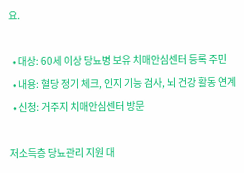요.

  • 대상: 60세 이상 당뇨병 보유 치매안심센터 등록 주민
  • 내용: 혈당 정기 체크, 인지 기능 검사, 뇌 건강 활동 연계
  • 신청: 거주지 치매안심센터 방문

저소득층 당뇨관리 지원 대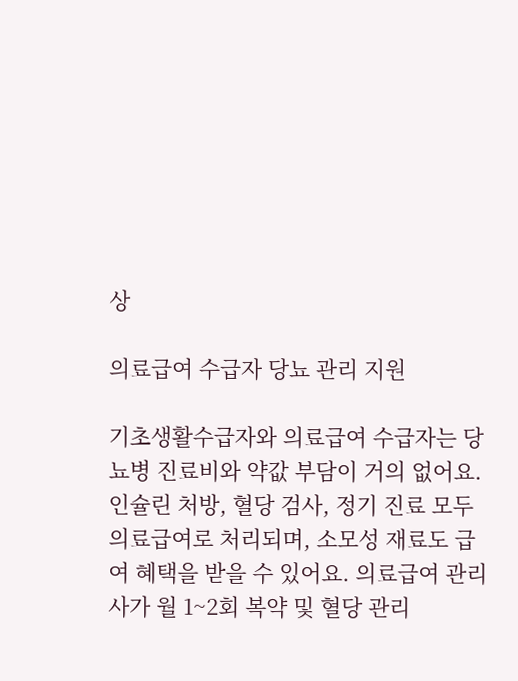상

의료급여 수급자 당뇨 관리 지원

기초생활수급자와 의료급여 수급자는 당뇨병 진료비와 약값 부담이 거의 없어요. 인슐린 처방, 혈당 검사, 정기 진료 모두 의료급여로 처리되며, 소모성 재료도 급여 혜택을 받을 수 있어요. 의료급여 관리사가 월 1~2회 복약 및 혈당 관리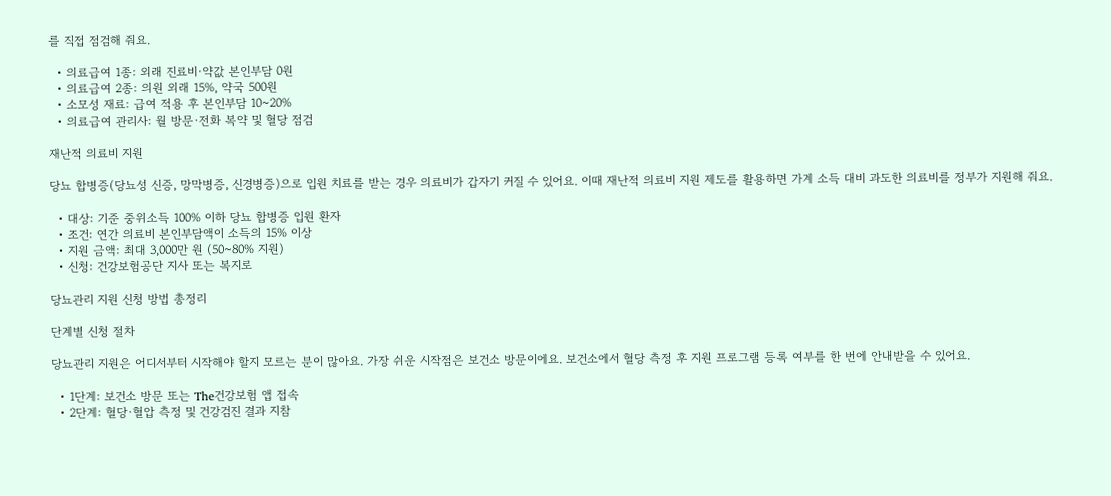를 직접 점검해 줘요.

  • 의료급여 1종: 외래 진료비·약값 본인부담 0원
  • 의료급여 2종: 의원 외래 15%, 약국 500원
  • 소모성 재료: 급여 적용 후 본인부담 10~20%
  • 의료급여 관리사: 월 방문·전화 복약 및 혈당 점검

재난적 의료비 지원

당뇨 합병증(당뇨성 신증, 망막병증, 신경병증)으로 입원 치료를 받는 경우 의료비가 갑자기 커질 수 있어요. 이때 재난적 의료비 지원 제도를 활용하면 가계 소득 대비 과도한 의료비를 정부가 지원해 줘요.

  • 대상: 기준 중위소득 100% 이하 당뇨 합병증 입원 환자
  • 조건: 연간 의료비 본인부담액이 소득의 15% 이상
  • 지원 금액: 최대 3,000만 원 (50~80% 지원)
  • 신청: 건강보험공단 지사 또는 복지로

당뇨관리 지원 신청 방법 총정리

단계별 신청 절차

당뇨관리 지원은 어디서부터 시작해야 할지 모르는 분이 많아요. 가장 쉬운 시작점은 보건소 방문이에요. 보건소에서 혈당 측정 후 지원 프로그램 등록 여부를 한 번에 안내받을 수 있어요.

  • 1단계: 보건소 방문 또는 The건강보험 앱 접속
  • 2단계: 혈당·혈압 측정 및 건강검진 결과 지참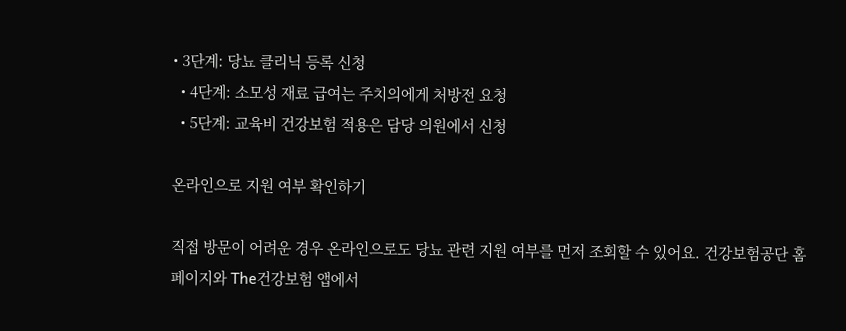• 3단계: 당뇨 클리닉 등록 신청
  • 4단계: 소모성 재료 급여는 주치의에게 처방전 요청
  • 5단계: 교육비 건강보험 적용은 담당 의원에서 신청

온라인으로 지원 여부 확인하기

직접 방문이 어려운 경우 온라인으로도 당뇨 관련 지원 여부를 먼저 조회할 수 있어요. 건강보험공단 홈페이지와 The건강보험 앱에서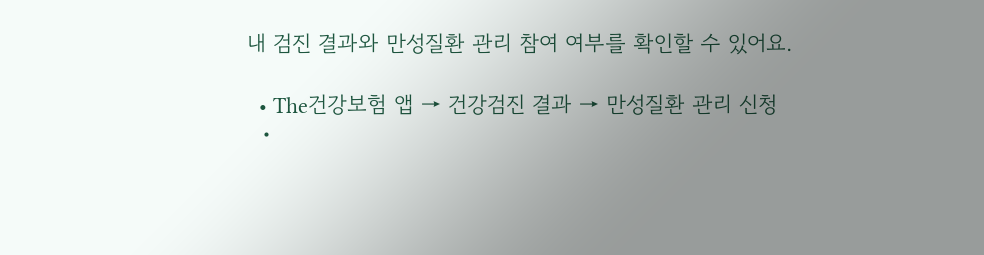내 검진 결과와 만성질환 관리 참여 여부를 확인할 수 있어요.

  • The건강보험 앱 → 건강검진 결과 → 만성질환 관리 신청
  •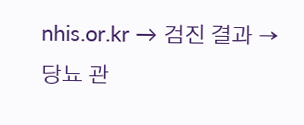nhis.or.kr → 검진 결과 → 당뇨 관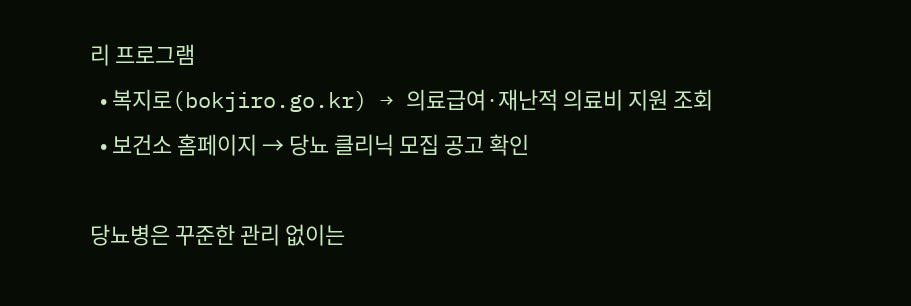리 프로그램
  • 복지로(bokjiro.go.kr) → 의료급여·재난적 의료비 지원 조회
  • 보건소 홈페이지 → 당뇨 클리닉 모집 공고 확인

당뇨병은 꾸준한 관리 없이는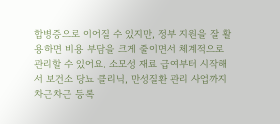합병증으로 이어질 수 있지만, 정부 지원을 잘 활용하면 비용 부담을 크게 줄이면서 체계적으로 관리할 수 있어요. 소모성 재료 급여부터 시작해서 보건소 당뇨 클리닉, 만성질환 관리 사업까지 차근차근 등록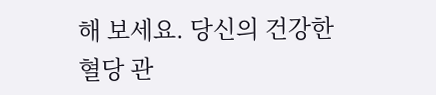해 보세요. 당신의 건강한 혈당 관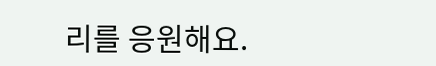리를 응원해요.